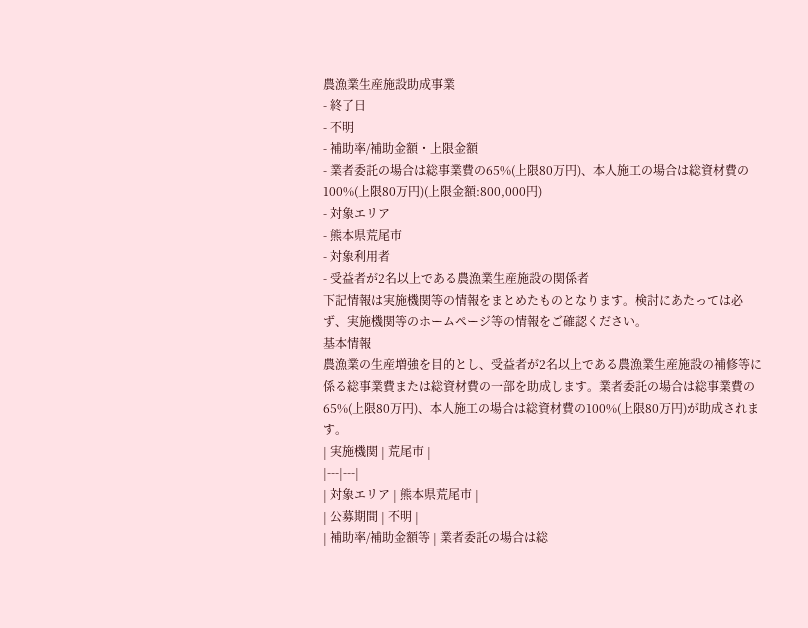農漁業生産施設助成事業
- 終了日
- 不明
- 補助率/補助金額・上限金額
- 業者委託の場合は総事業費の65%(上限80万円)、本人施工の場合は総資材費の100%(上限80万円)(上限金額:800,000円)
- 対象エリア
- 熊本県荒尾市
- 対象利用者
- 受益者が2名以上である農漁業生産施設の関係者
下記情報は実施機関等の情報をまとめたものとなります。検討にあたっては必ず、実施機関等のホームページ等の情報をご確認ください。
基本情報
農漁業の生産増強を目的とし、受益者が2名以上である農漁業生産施設の補修等に係る総事業費または総資材費の一部を助成します。業者委託の場合は総事業費の65%(上限80万円)、本人施工の場合は総資材費の100%(上限80万円)が助成されます。
| 実施機関 | 荒尾市 |
|---|---|
| 対象エリア | 熊本県荒尾市 |
| 公募期間 | 不明 |
| 補助率/補助金額等 | 業者委託の場合は総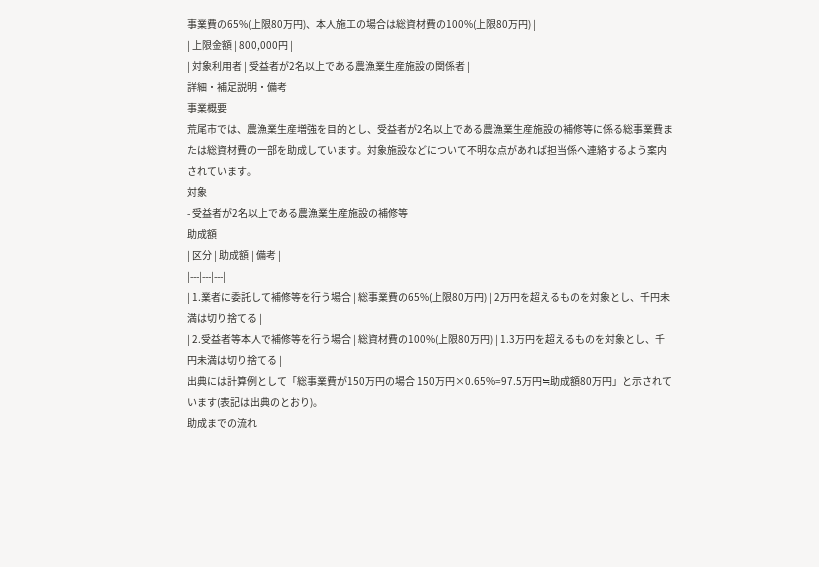事業費の65%(上限80万円)、本人施工の場合は総資材費の100%(上限80万円) |
| 上限金額 | 800,000円 |
| 対象利用者 | 受益者が2名以上である農漁業生産施設の関係者 |
詳細・補足説明・備考
事業概要
荒尾市では、農漁業生産増強を目的とし、受益者が2名以上である農漁業生産施設の補修等に係る総事業費または総資材費の一部を助成しています。対象施設などについて不明な点があれば担当係へ連絡するよう案内されています。
対象
- 受益者が2名以上である農漁業生産施設の補修等
助成額
| 区分 | 助成額 | 備考 |
|---|---|---|
| 1.業者に委託して補修等を行う場合 | 総事業費の65%(上限80万円) | 2万円を超えるものを対象とし、千円未満は切り捨てる |
| 2.受益者等本人で補修等を行う場合 | 総資材費の100%(上限80万円) | 1.3万円を超えるものを対象とし、千円未満は切り捨てる |
出典には計算例として「総事業費が150万円の場合 150万円×0.65%=97.5万円≒助成額80万円」と示されています(表記は出典のとおり)。
助成までの流れ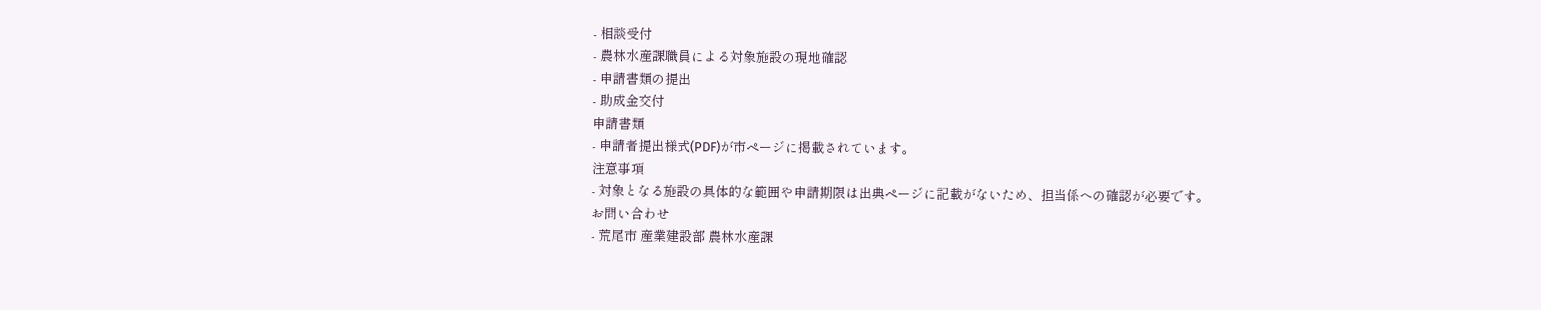- 相談受付
- 農林水産課職員による対象施設の現地確認
- 申請書類の提出
- 助成金交付
申請書類
- 申請者提出様式(PDF)が市ページに掲載されています。
注意事項
- 対象となる施設の具体的な範囲や申請期限は出典ページに記載がないため、担当係への確認が必要です。
お問い合わせ
- 荒尾市 産業建設部 農林水産課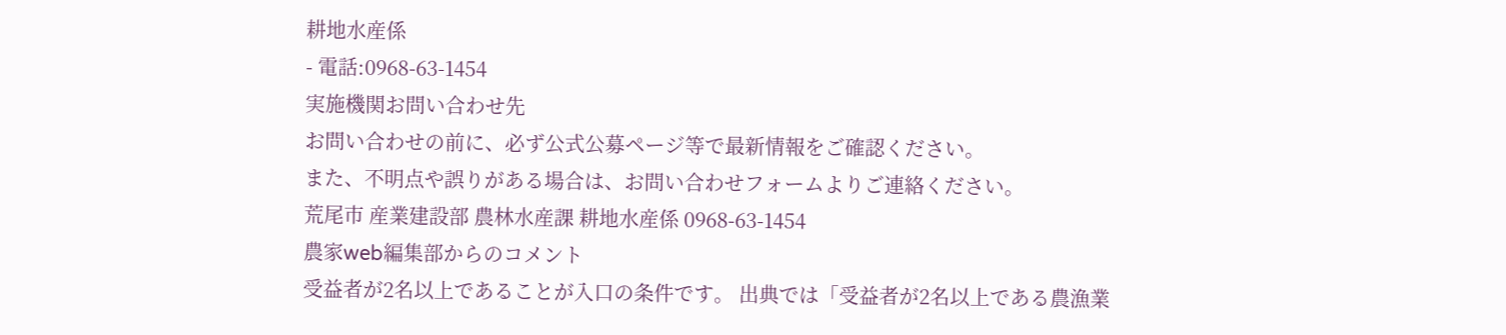耕地水産係
- 電話:0968-63-1454
実施機関お問い合わせ先
お問い合わせの前に、必ず公式公募ページ等で最新情報をご確認ください。
また、不明点や誤りがある場合は、お問い合わせフォームよりご連絡ください。
荒尾市 産業建設部 農林水産課 耕地水産係 0968-63-1454
農家web編集部からのコメント
受益者が2名以上であることが入口の条件です。 出典では「受益者が2名以上である農漁業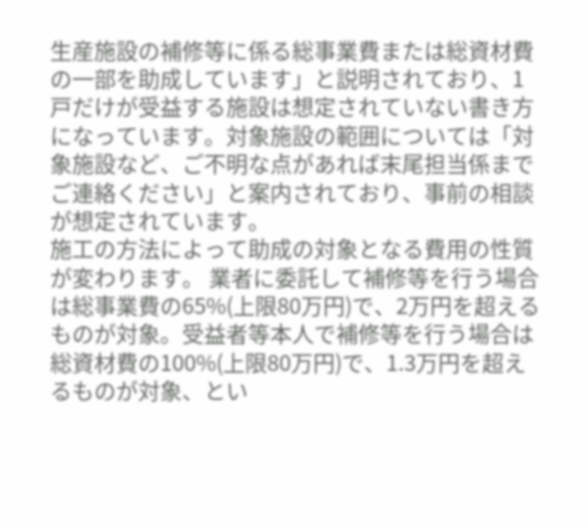生産施設の補修等に係る総事業費または総資材費の一部を助成しています」と説明されており、1戸だけが受益する施設は想定されていない書き方になっています。対象施設の範囲については「対象施設など、ご不明な点があれば末尾担当係までご連絡ください」と案内されており、事前の相談が想定されています。
施工の方法によって助成の対象となる費用の性質が変わります。 業者に委託して補修等を行う場合は総事業費の65%(上限80万円)で、2万円を超えるものが対象。受益者等本人で補修等を行う場合は総資材費の100%(上限80万円)で、1.3万円を超えるものが対象、とい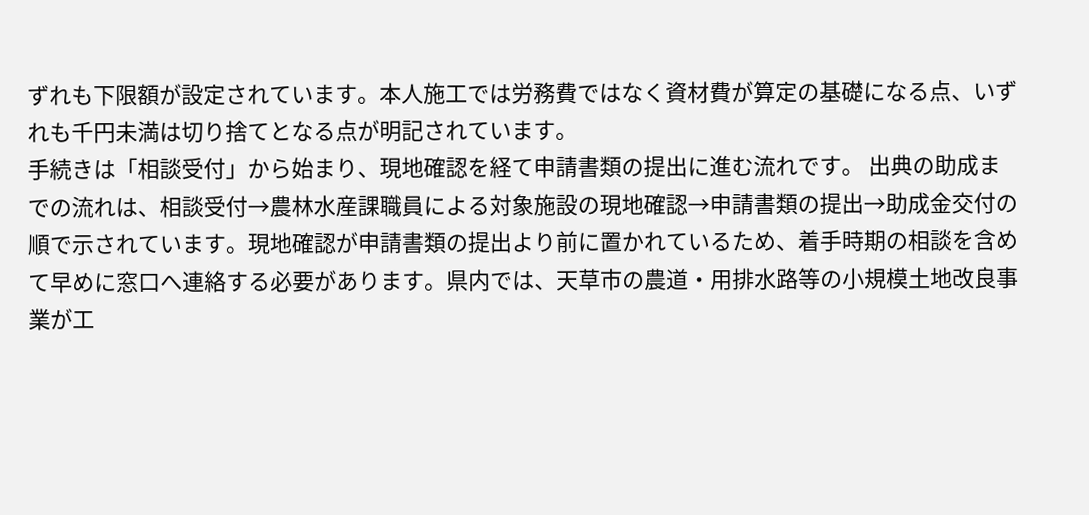ずれも下限額が設定されています。本人施工では労務費ではなく資材費が算定の基礎になる点、いずれも千円未満は切り捨てとなる点が明記されています。
手続きは「相談受付」から始まり、現地確認を経て申請書類の提出に進む流れです。 出典の助成までの流れは、相談受付→農林水産課職員による対象施設の現地確認→申請書類の提出→助成金交付の順で示されています。現地確認が申請書類の提出より前に置かれているため、着手時期の相談を含めて早めに窓口へ連絡する必要があります。県内では、天草市の農道・用排水路等の小規模土地改良事業が工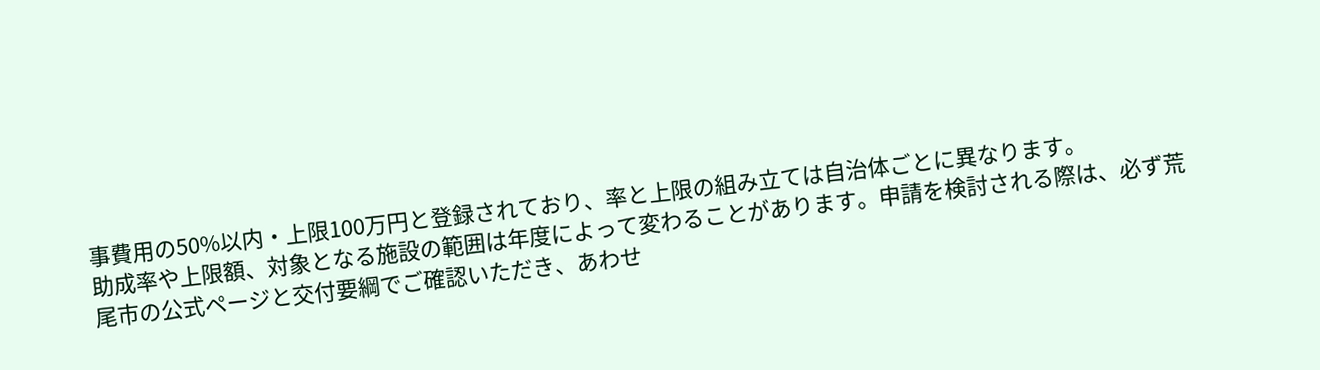事費用の50%以内・上限100万円と登録されており、率と上限の組み立ては自治体ごとに異なります。
助成率や上限額、対象となる施設の範囲は年度によって変わることがあります。申請を検討される際は、必ず荒尾市の公式ページと交付要綱でご確認いただき、あわせ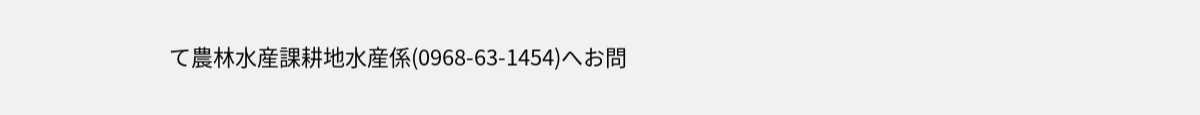て農林水産課耕地水産係(0968-63-1454)へお問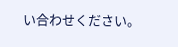い合わせください。